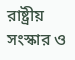রাষ্ট্রীয় সংস্কার ও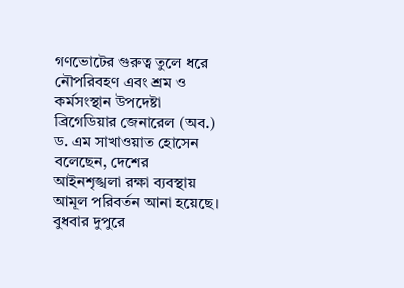গণভোটের গুরুত্ব তুলে ধরে নৌপরিবহণ এবং শ্রম ও কর্মসংস্থান উপদেষ্টা ব্রিগেডিয়ার জেনারেল (অব.) ড. এম সাখাওয়াত হোসেন বলেছেন, দেশের আইনশৃঙ্খলা রক্ষা ব্যবস্থায় আমূল পরিবর্তন আনা হয়েছে। বুধবার দুপুরে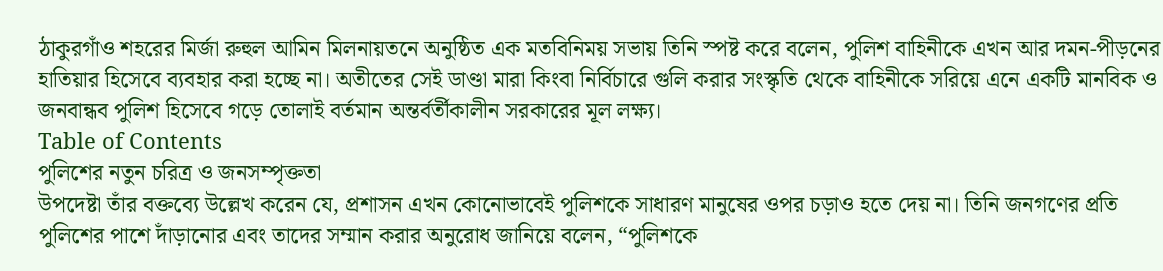ঠাকুরগাঁও শহরের মির্জা রুহুল আমিন মিলনায়তনে অনুষ্ঠিত এক মতবিনিময় সভায় তিনি স্পষ্ট করে বলেন, পুলিশ বাহিনীকে এখন আর দমন-পীড়নের হাতিয়ার হিসেবে ব্যবহার করা হচ্ছে না। অতীতের সেই ডাণ্ডা মারা কিংবা নির্বিচারে গুলি করার সংস্কৃতি থেকে বাহিনীকে সরিয়ে এনে একটি মানবিক ও জনবান্ধব পুলিশ হিসেবে গড়ে তোলাই বর্তমান অন্তর্বর্তীকালীন সরকারের মূল লক্ষ্য।
Table of Contents
পুলিশের নতুন চরিত্র ও জনসম্পৃক্ততা
উপদেষ্টা তাঁর বক্তব্যে উল্লেখ করেন যে, প্রশাসন এখন কোনোভাবেই পুলিশকে সাধারণ মানুষের ওপর চড়াও হতে দেয় না। তিনি জনগণের প্রতি পুলিশের পাশে দাঁড়ানোর এবং তাদের সম্মান করার অনুরোধ জানিয়ে বলেন, “পুলিশকে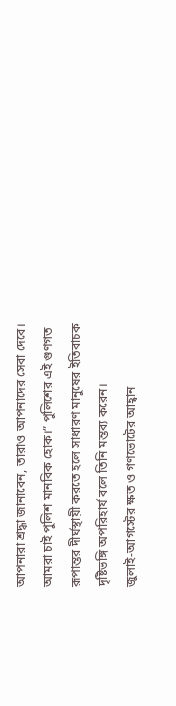আপনারা শ্রদ্ধা জানাবেন, তারাও আপনাদের সেবা দেবে। আমরা চাই পুলিশ মানবিক হোক।” পুলিশের এই গুণগত রূপান্তর দীর্ঘস্থায়ী করতে হলে সাধারণ মানুষের ইতিবাচক দৃষ্টিভঙ্গি অপরিহার্য বলে তিনি মন্তব্য করেন।
জুলাই-আগস্টের ক্ষত ও গণভোটের আহ্বান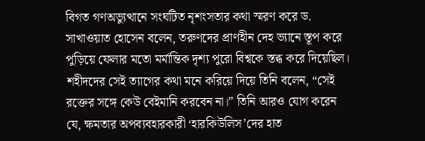বিগত গণঅভ্যুত্থানে সংঘটিত নৃশংসতার কথা স্মরণ করে ড. সাখাওয়াত হোসেন বলেন, তরুণদের প্রাণহীন দেহ ভ্যানে স্তূপ করে পুড়িয়ে ফেলার মতো মর্মান্তিক দৃশ্য পুরো বিশ্বকে স্তব্ধ করে দিয়েছিল। শহীদদের সেই ত্যাগের কথা মনে করিয়ে দিয়ে তিনি বলেন, “সেই রক্তের সঙ্গে কেউ বেইমানি করবেন না।” তিনি আরও যোগ করেন যে, ক্ষমতার অপব্যবহারকারী ‘হারকিউলিস’দের হাত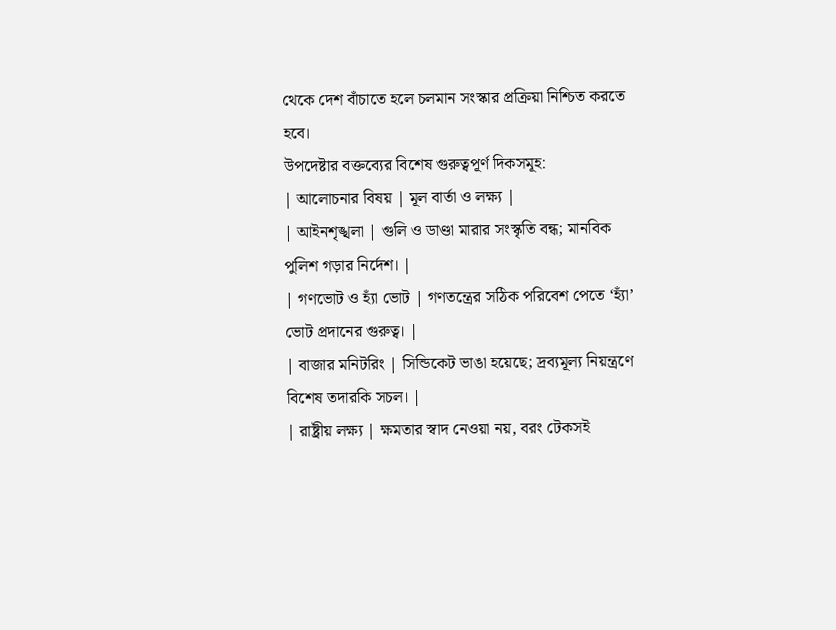থেকে দেশ বাঁচাতে হলে চলমান সংস্কার প্রক্রিয়া নিশ্চিত করতে হবে।
উপদেষ্টার বক্তব্যের বিশেষ গুরুত্বপূর্ণ দিকসমূহ:
| আলোচনার বিষয় | মূল বার্তা ও লক্ষ্য |
| আইনশৃঙ্খলা | গুলি ও ডাণ্ডা মারার সংস্কৃতি বন্ধ; মানবিক পুলিশ গড়ার নির্দেশ। |
| গণভোট ও হ্যাঁ ভোট | গণতন্ত্রের সঠিক পরিবেশ পেতে ‘হ্যাঁ’ ভোট প্রদানের গুরুত্ব। |
| বাজার মনিটরিং | সিন্ডিকেট ভাঙা হয়েছে; দ্রব্যমূল্য নিয়ন্ত্রণে বিশেষ তদারকি সচল। |
| রাষ্ট্রীয় লক্ষ্য | ক্ষমতার স্বাদ নেওয়া নয়, বরং টেকসই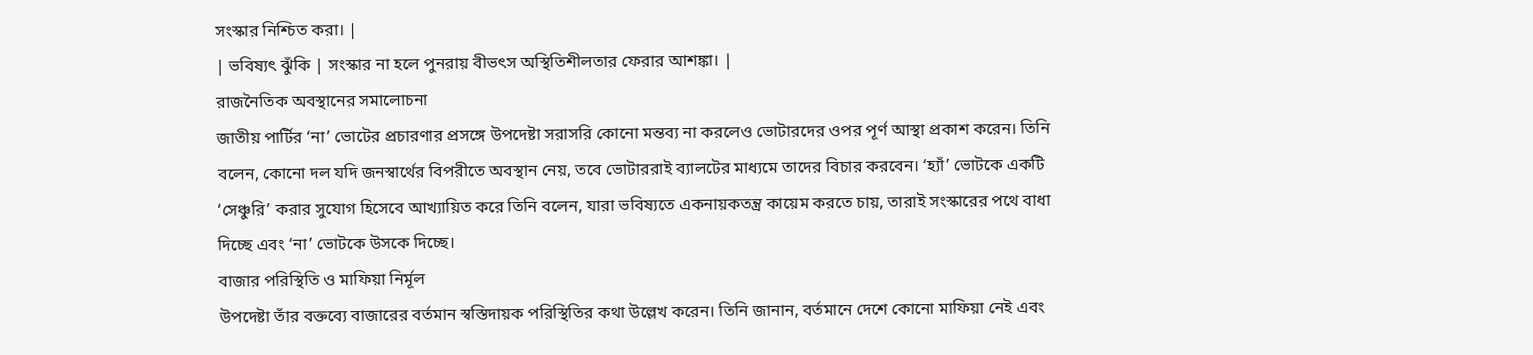সংস্কার নিশ্চিত করা। |
| ভবিষ্যৎ ঝুঁকি | সংস্কার না হলে পুনরায় বীভৎস অস্থিতিশীলতার ফেরার আশঙ্কা। |
রাজনৈতিক অবস্থানের সমালোচনা
জাতীয় পার্টির ‘না’ ভোটের প্রচারণার প্রসঙ্গে উপদেষ্টা সরাসরি কোনো মন্তব্য না করলেও ভোটারদের ওপর পূর্ণ আস্থা প্রকাশ করেন। তিনি বলেন, কোনো দল যদি জনস্বার্থের বিপরীতে অবস্থান নেয়, তবে ভোটাররাই ব্যালটের মাধ্যমে তাদের বিচার করবেন। ‘হ্যাঁ’ ভোটকে একটি ‘সেঞ্চুরি’ করার সুযোগ হিসেবে আখ্যায়িত করে তিনি বলেন, যারা ভবিষ্যতে একনায়কতন্ত্র কায়েম করতে চায়, তারাই সংস্কারের পথে বাধা দিচ্ছে এবং ‘না’ ভোটকে উসকে দিচ্ছে।
বাজার পরিস্থিতি ও মাফিয়া নির্মূল
উপদেষ্টা তাঁর বক্তব্যে বাজারের বর্তমান স্বস্তিদায়ক পরিস্থিতির কথা উল্লেখ করেন। তিনি জানান, বর্তমানে দেশে কোনো মাফিয়া নেই এবং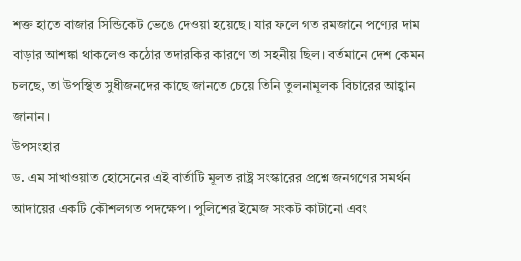শক্ত হাতে বাজার সিন্ডিকেট ভেঙে দেওয়া হয়েছে। যার ফলে গত রমজানে পণ্যের দাম বাড়ার আশঙ্কা থাকলেও কঠোর তদারকির কারণে তা সহনীয় ছিল। বর্তমানে দেশ কেমন চলছে, তা উপস্থিত সুধীজনদের কাছে জানতে চেয়ে তিনি তুলনামূলক বিচারের আহ্বান জানান।
উপসংহার
ড. এম সাখাওয়াত হোসেনের এই বার্তাটি মূলত রাষ্ট্র সংস্কারের প্রশ্নে জনগণের সমর্থন আদায়ের একটি কৌশলগত পদক্ষেপ। পুলিশের ইমেজ সংকট কাটানো এবং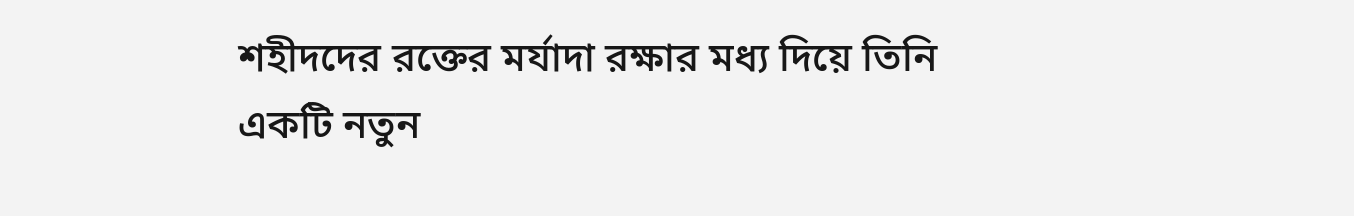শহীদদের রক্তের মর্যাদা রক্ষার মধ্য দিয়ে তিনি একটি নতুন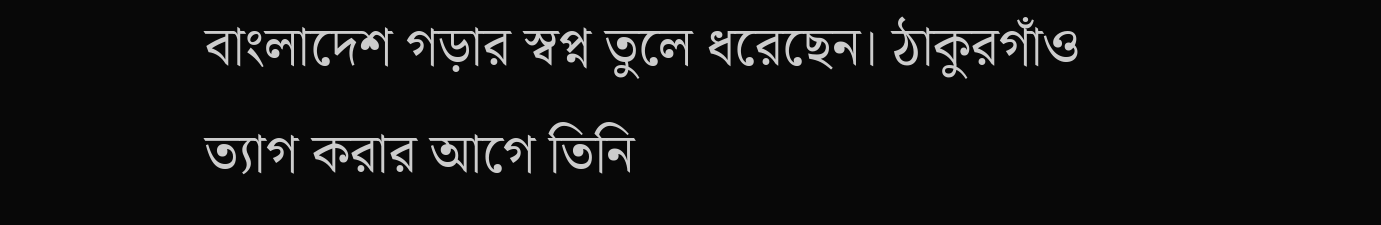বাংলাদেশ গড়ার স্বপ্ন তুলে ধরেছেন। ঠাকুরগাঁও ত্যাগ করার আগে তিনি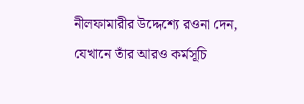নীলফামারীর উদ্দেশ্যে রওনা দেন, যেখানে তাঁর আরও কর্মসূচি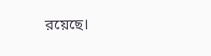রয়েছে।